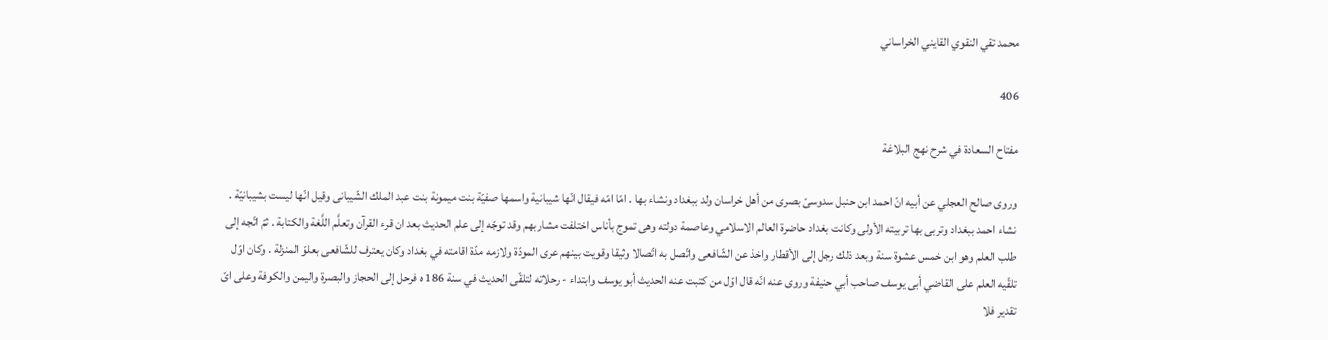محمد تقي النقوي القايني الخراساني

406

مفتاح السعادة في شرح نهج البلاغة

وروى صالح العجلي عن أبيه انّ احمد ابن حنبل سدوسىّ بصرى من أهل خراسان ولد ببغداد ونشاء بها . امّا امّه فيقال انّها شيبانية واسمها صفيّة بنت ميمونة بنت عبد الملك الشّيبانى وقيل انّها ليست بشيبانيّة . نشاء احمد ببغداد وتربى بها تربيته الأولى وكانت بغداد حاضرة العالم الاسلامي وعاصمة دولته وهى تموج بأناس اختلفت مشاربهم وقد توجّه إلى علم الحديث بعد ان قرء القرآن وتعلَّم اللَّغة والكتابة . ثمّ اتّجه إلى طلب العلم وهو ابن خمس عشوة سنة وبعد ذلك رجل إلى الأقطار واخذ عن الشّافعى واتّصل به اتّصالا وثيقا وقويت بينهم عرى المودّة ولازمه مدّة اقامته في بغداد وكان يعترف للشّافعى بعلوّ المنزلة . وكان اوّل تلقّيه العلم على القاضي أبى يوسف صاحب أبي حنيفة وروى عنه انّه قال اوّل من كتبت عنه الحديث أبو يوسف وابتداء - رحلاته لتلقّى الحديث في سنة 186 ه فرحل إلى الحجاز والبصرة واليمن والكوفة وعلى اىّ تقدير فلا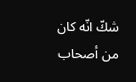شكّ انّه كان من أصحاب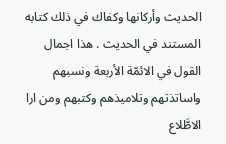الحديث وأركانها وكفاك في ذلك كتابه المستند في الحديث . هذا اجمال القول في الائمّة الأربعة ونسبهم واساتذتهم وتلاميذهم وكتبهم ومن ارا الاطَّلاع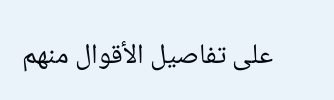على تفاصيل الأقوال منهم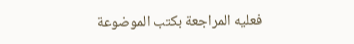فعليه المراجعة بكتب الموضوعة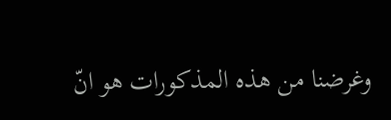وغرضنا من هذه المذكورات هو انّ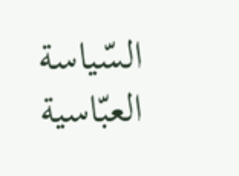السّياسة العبّاسية